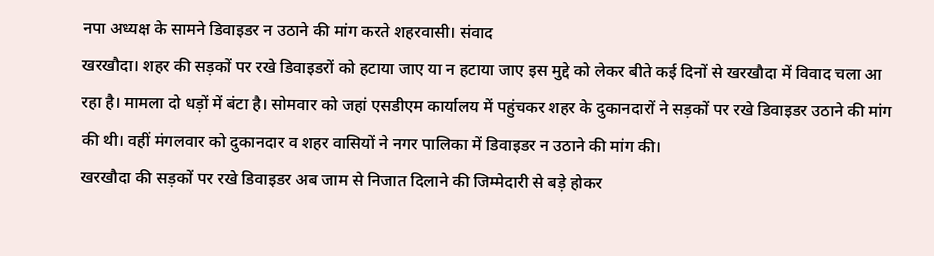नपा अध्यक्ष के सामने डिवाइडर न उठाने की मांग करते शहरवासी। संवाद
खरखौदा। शहर की सड़कों पर रखे डिवाइडरों को हटाया जाए या न हटाया जाए इस मुद्दे को लेकर बीते कई दिनों से खरखौदा में विवाद चला आ रहा है। मामला दो धड़ों में बंटा है। सोमवार को जहां एसडीएम कार्यालय में पहुंचकर शहर के दुकानदारों ने सड़कों पर रखे डिवाइडर उठाने की मांग की थी। वहीं मंगलवार को दुकानदार व शहर वासियों ने नगर पालिका में डिवाइडर न उठाने की मांग की।
खरखौदा की सड़कों पर रखे डिवाइडर अब जाम से निजात दिलाने की जिम्मेदारी से बड़े होकर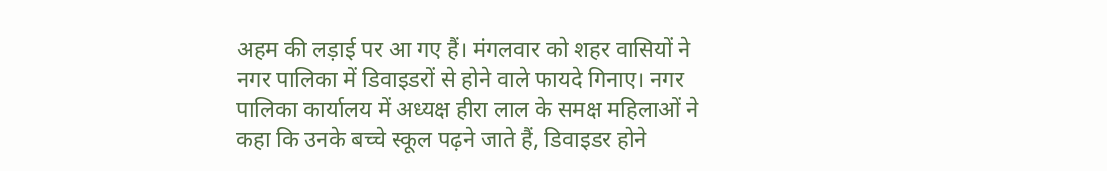अहम की लड़ाई पर आ गए हैं। मंगलवार को शहर वासियों ने नगर पालिका में डिवाइडरों से होने वाले फायदे गिनाए। नगर पालिका कार्यालय में अध्यक्ष हीरा लाल के समक्ष महिलाओं ने कहा कि उनके बच्चे स्कूल पढ़ने जाते हैं, डिवाइडर होने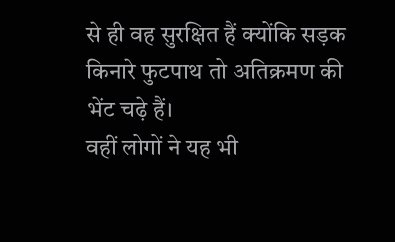से ही वह सुरक्षित हैं क्योंकि सड़क किनारे फुटपाथ तो अतिक्रमण की भेंट चढ़े हैं।
वहीं लोगों ने यह भी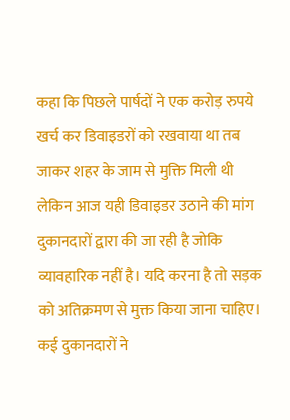कहा कि पिछले पार्षदों ने एक करोड़ रुपये खर्च कर डिवाइडरों को रखवाया था तब जाकर शहर के जाम से मुक्ति मिली थी लेकिन आज यही डिवाइडर उठाने की मांग दुकानदारों द्वारा की जा रही है जोकि व्यावहारिक नहीं है। यदि करना है तो सड़क को अतिक्रमण से मुक्त किया जाना चाहिए।
कई दुकानदारों ने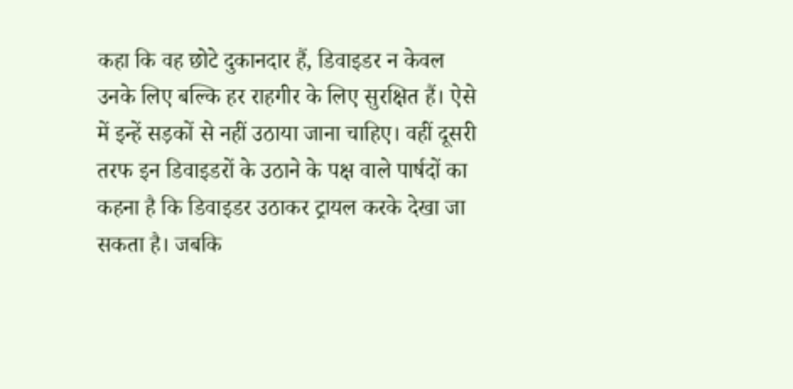कहा कि वह छोटे दुकानदार हैं, डिवाइडर न केवल उनके लिए बल्कि हर राहगीर के लिए सुरक्षित हैं। ऐसे में इन्हें सड़कों से नहीं उठाया जाना चाहिए। वहीं दूसरी तरफ इन डिवाइडरों के उठाने के पक्ष वाले पार्षदों का कहना है कि डिवाइडर उठाकर ट्रायल करके देखा जा सकता है। जबकि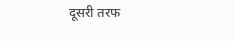दूसरी तरफ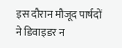इस दौरान मौजूद पार्षदों ने डिवाइडर न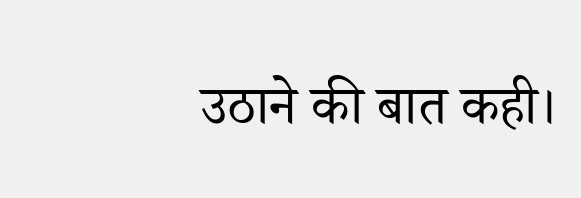उठाने की बात कही।